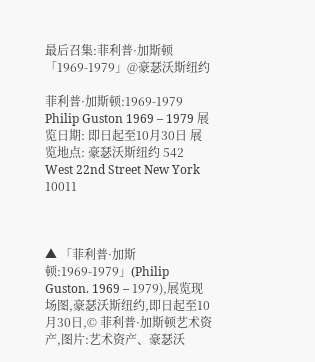最后召集:菲利普·加斯顿「1969-1979」@豪瑟沃斯纽约

菲利普·加斯顿:1969-1979 Philip Guston 1969 – 1979 展览日期: 即日起至10月30日 展览地点: 豪瑟沃斯纽约 542 West 22nd Street New York 10011



▲ 「菲利普·加斯顿:1969-1979」(Philip Guston. 1969 – 1979),展览现场图,豪瑟沃斯纽约,即日起至10月30日,© 菲利普·加斯顿艺术资产,图片:艺术资产、豪瑟沃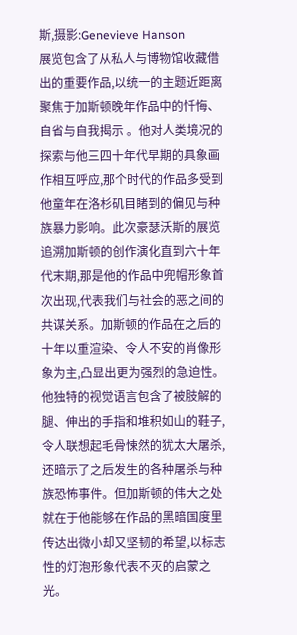斯,摄影:Genevieve Hanson
展览包含了从私人与博物馆收藏借出的重要作品,以统一的主题近距离聚焦于加斯顿晚年作品中的忏悔、自省与自我揭示 。他对人类境况的探索与他三四十年代早期的具象画作相互呼应,那个时代的作品多受到他童年在洛杉矶目睹到的偏见与种族暴力影响。此次豪瑟沃斯的展览追溯加斯顿的创作演化直到六十年代末期,那是他的作品中兜帽形象首次出现,代表我们与社会的恶之间的共谋关系。加斯顿的作品在之后的十年以重渲染、令人不安的肖像形象为主,凸显出更为强烈的急迫性。他独特的视觉语言包含了被肢解的腿、伸出的手指和堆积如山的鞋子,令人联想起毛骨悚然的犹太大屠杀,还暗示了之后发生的各种屠杀与种族恐怖事件。但加斯顿的伟大之处就在于他能够在作品的黑暗国度里传达出微小却又坚韧的希望,以标志性的灯泡形象代表不灭的启蒙之光。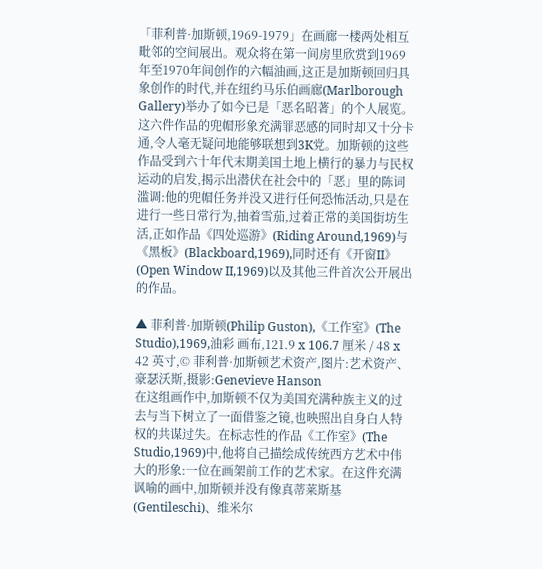「菲利普·加斯顿,1969-1979」在画廊一楼两处相互毗邻的空间展出。观众将在第一间房里欣赏到1969年至1970年间创作的六幅油画,这正是加斯顿回归具象创作的时代,并在纽约马乐伯画廊(Marlborough Gallery)举办了如今已是「恶名昭著」的个人展览。这六件作品的兜帽形象充满罪恶感的同时却又十分卡通,令人毫无疑问地能够联想到3K党。加斯顿的这些作品受到六十年代末期美国土地上横行的暴力与民权运动的启发,揭示出潜伏在社会中的「恶」里的陈词滥调:他的兜帽任务并没又进行任何恐怖活动,只是在进行一些日常行为,抽着雪茄,过着正常的美国街坊生活,正如作品《四处巡游》(Riding Around,1969)与《黑板》(Blackboard,1969),同时还有《开窗II》(Open Window II,1969)以及其他三件首次公开展出的作品。

▲ 菲利普·加斯顿(Philip Guston),《工作室》(The Studio),1969,油彩 画布,121.9 x 106.7 厘米 / 48 x 42 英寸,© 菲利普·加斯顿艺术资产,图片:艺术资产、豪瑟沃斯,摄影:Genevieve Hanson
在这组画作中,加斯顿不仅为美国充满种族主义的过去与当下树立了一面借鉴之镜,也映照出自身白人特权的共谋过失。在标志性的作品《工作室》(The Studio,1969)中,他将自己描绘成传统西方艺术中伟大的形象:一位在画架前工作的艺术家。在这件充满讽喻的画中,加斯顿并没有像真蒂莱斯基(Gentileschi)、维米尔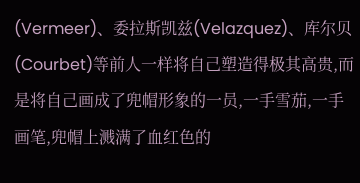(Vermeer)、委拉斯凯兹(Velazquez)、库尔贝(Courbet)等前人一样将自己塑造得极其高贵,而是将自己画成了兜帽形象的一员,一手雪茄,一手画笔,兜帽上溅满了血红色的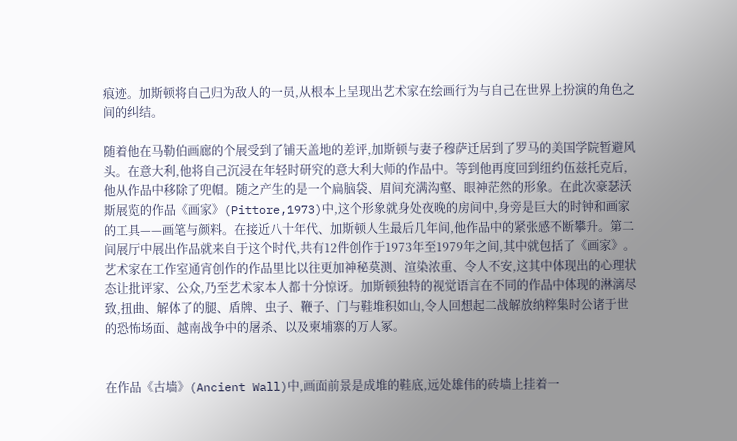痕迹。加斯顿将自己归为敌人的一员,从根本上呈现出艺术家在绘画行为与自己在世界上扮演的角色之间的纠结。

随着他在马勒伯画廊的个展受到了铺天盖地的差评,加斯顿与妻子穆萨迁居到了罗马的美国学院暂避风头。在意大利,他将自己沉浸在年轻时研究的意大利大师的作品中。等到他再度回到纽约伍兹托克后,他从作品中移除了兜帽。随之产生的是一个扁脑袋、眉间充满沟壑、眼神茫然的形象。在此次豪瑟沃斯展览的作品《画家》(Pittore,1973)中,这个形象就身处夜晚的房间中,身旁是巨大的时钟和画家的工具——画笔与颜料。在接近八十年代、加斯顿人生最后几年间,他作品中的紧张感不断攀升。第二间展厅中展出作品就来自于这个时代,共有12件创作于1973年至1979年之间,其中就包括了《画家》。艺术家在工作室通宵创作的作品里比以往更加神秘莫测、渲染浓重、令人不安,这其中体现出的心理状态让批评家、公众,乃至艺术家本人都十分惊讶。加斯顿独特的视觉语言在不同的作品中体现的淋漓尽致,扭曲、解体了的腿、盾牌、虫子、鞭子、门与鞋堆积如山,令人回想起二战解放纳粹集时公诸于世的恐怖场面、越南战争中的屠杀、以及柬埔寨的万人冢。


在作品《古墙》(Ancient Wall)中,画面前景是成堆的鞋底,远处雄伟的砖墙上挂着一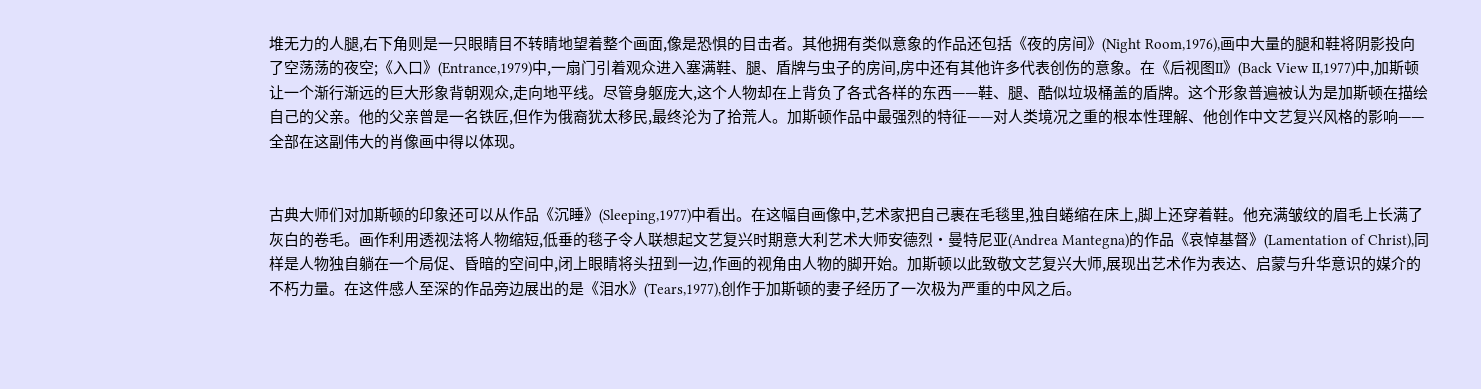堆无力的人腿,右下角则是一只眼睛目不转睛地望着整个画面,像是恐惧的目击者。其他拥有类似意象的作品还包括《夜的房间》(Night Room,1976),画中大量的腿和鞋将阴影投向了空荡荡的夜空;《入口》(Entrance,1979)中,一扇门引着观众进入塞满鞋、腿、盾牌与虫子的房间,房中还有其他许多代表创伤的意象。在《后视图II》(Back View II,1977)中,加斯顿让一个渐行渐远的巨大形象背朝观众,走向地平线。尽管身躯庞大,这个人物却在上背负了各式各样的东西——鞋、腿、酷似垃圾桶盖的盾牌。这个形象普遍被认为是加斯顿在描绘自己的父亲。他的父亲曾是一名铁匠,但作为俄裔犹太移民,最终沦为了拾荒人。加斯顿作品中最强烈的特征——对人类境况之重的根本性理解、他创作中文艺复兴风格的影响——全部在这副伟大的肖像画中得以体现。


古典大师们对加斯顿的印象还可以从作品《沉睡》(Sleeping,1977)中看出。在这幅自画像中,艺术家把自己裹在毛毯里,独自蜷缩在床上,脚上还穿着鞋。他充满皱纹的眉毛上长满了灰白的卷毛。画作利用透视法将人物缩短,低垂的毯子令人联想起文艺复兴时期意大利艺术大师安德烈·曼特尼亚(Andrea Mantegna)的作品《哀悼基督》(Lamentation of Christ),同样是人物独自躺在一个局促、昏暗的空间中,闭上眼睛将头扭到一边,作画的视角由人物的脚开始。加斯顿以此致敬文艺复兴大师,展现出艺术作为表达、启蒙与升华意识的媒介的不朽力量。在这件感人至深的作品旁边展出的是《泪水》(Tears,1977),创作于加斯顿的妻子经历了一次极为严重的中风之后。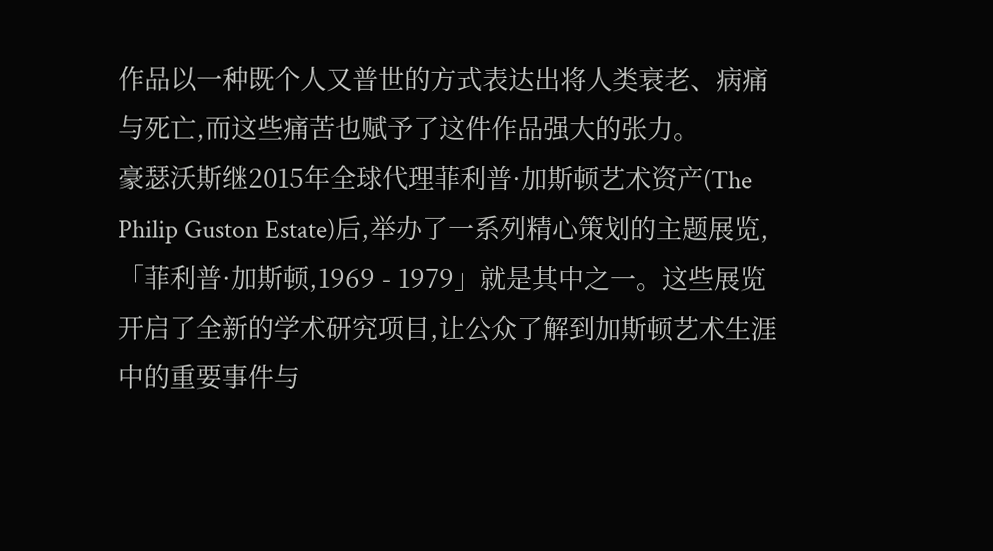作品以一种既个人又普世的方式表达出将人类衰老、病痛与死亡,而这些痛苦也赋予了这件作品强大的张力。
豪瑟沃斯继2015年全球代理菲利普·加斯顿艺术资产(The Philip Guston Estate)后,举办了一系列精心策划的主题展览,「菲利普·加斯顿,1969 - 1979」就是其中之一。这些展览开启了全新的学术研究项目,让公众了解到加斯顿艺术生涯中的重要事件与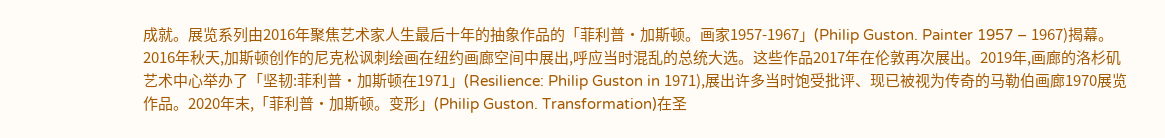成就。展览系列由2016年聚焦艺术家人生最后十年的抽象作品的「菲利普·加斯顿。画家1957-1967」(Philip Guston. Painter 1957 – 1967)揭幕。2016年秋天,加斯顿创作的尼克松讽刺绘画在纽约画廊空间中展出,呼应当时混乱的总统大选。这些作品2017年在伦敦再次展出。2019年,画廊的洛杉矶艺术中心举办了「坚韧:菲利普·加斯顿在1971」(Resilience: Philip Guston in 1971),展出许多当时饱受批评、现已被视为传奇的马勒伯画廊1970展览作品。2020年末,「菲利普·加斯顿。变形」(Philip Guston. Transformation)在圣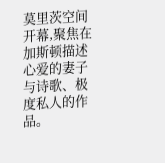莫里茨空间开幕,聚焦在加斯顿描述心爱的妻子与诗歌、极度私人的作品。